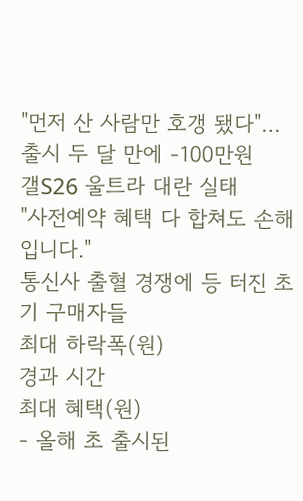"먼저 산 사람만 호갱 됐다"…
출시 두 달 만에 -100만원
갤S26 울트라 대란 실태
"사전예약 혜택 다 합쳐도 손해입니다."
통신사 출혈 경쟁에 등 터진 초기 구매자들
최대 하락폭(원)
경과 시간
최대 혜택(원)
- 올해 초 출시된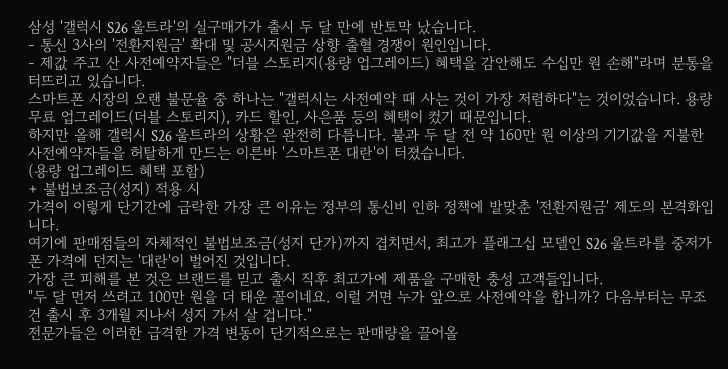삼성 '갤럭시 S26 울트라'의 실구매가가 출시 두 달 만에 반토막 났습니다.
- 통신 3사의 '전환지원금' 확대 및 공시지원금 상향 출혈 경쟁이 원인입니다.
- 제값 주고 산 사전예약자들은 "더블 스토리지(용량 업그레이드) 혜택을 감안해도 수십만 원 손해"라며 분통을 터뜨리고 있습니다.
스마트폰 시장의 오랜 불문율 중 하나는 "갤럭시는 사전예약 때 사는 것이 가장 저렴하다"는 것이었습니다. 용량 무료 업그레이드(더블 스토리지), 카드 할인, 사은품 등의 혜택이 컸기 때문입니다.
하지만 올해 갤럭시 S26 울트라의 상황은 완전히 다릅니다. 불과 두 달 전 약 160만 원 이상의 기기값을 지불한 사전예약자들을 허탈하게 만드는 이른바 '스마트폰 대란'이 터졌습니다.
(용량 업그레이드 혜택 포함)
+ 불법보조금(성지) 적용 시
가격이 이렇게 단기간에 급락한 가장 큰 이유는 정부의 통신비 인하 정책에 발맞춘 '전환지원금' 제도의 본격화입니다.
여기에 판매점들의 자체적인 불법보조금(성지 단가)까지 겹치면서, 최고가 플래그십 모델인 S26 울트라를 중저가폰 가격에 던지는 '대란'이 벌어진 것입니다.
가장 큰 피해를 본 것은 브랜드를 믿고 출시 직후 최고가에 제품을 구매한 충성 고객들입니다.
"두 달 먼저 쓰려고 100만 원을 더 태운 꼴이네요. 이럴 거면 누가 앞으로 사전예약을 합니까? 다음부터는 무조건 출시 후 3개월 지나서 성지 가서 살 겁니다."
전문가들은 이러한 급격한 가격 변동이 단기적으로는 판매량을 끌어올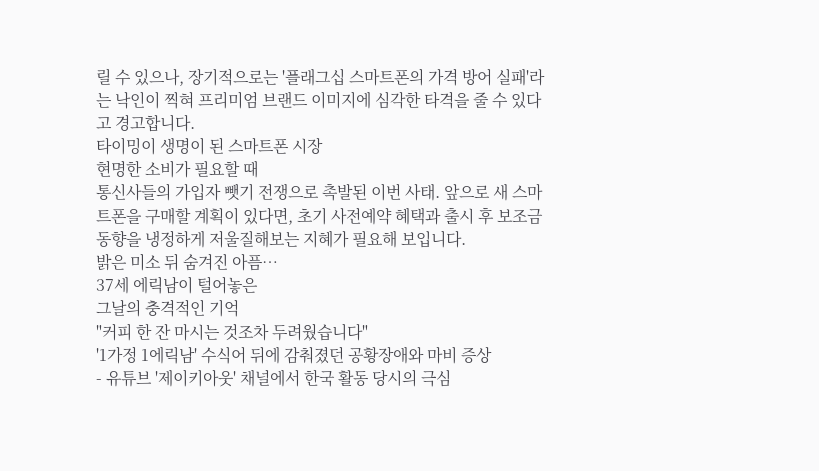릴 수 있으나, 장기적으로는 '플래그십 스마트폰의 가격 방어 실패'라는 낙인이 찍혀 프리미엄 브랜드 이미지에 심각한 타격을 줄 수 있다고 경고합니다.
타이밍이 생명이 된 스마트폰 시장
현명한 소비가 필요할 때
통신사들의 가입자 뺏기 전쟁으로 촉발된 이번 사태. 앞으로 새 스마트폰을 구매할 계획이 있다면, 초기 사전예약 혜택과 출시 후 보조금 동향을 냉정하게 저울질해보는 지혜가 필요해 보입니다.
밝은 미소 뒤 숨겨진 아픔…
37세 에릭남이 털어놓은
그날의 충격적인 기억
"커피 한 잔 마시는 것조차 두려웠습니다"
'1가정 1에릭남' 수식어 뒤에 감춰졌던 공황장애와 마비 증상
- 유튜브 '제이키아웃' 채널에서 한국 활동 당시의 극심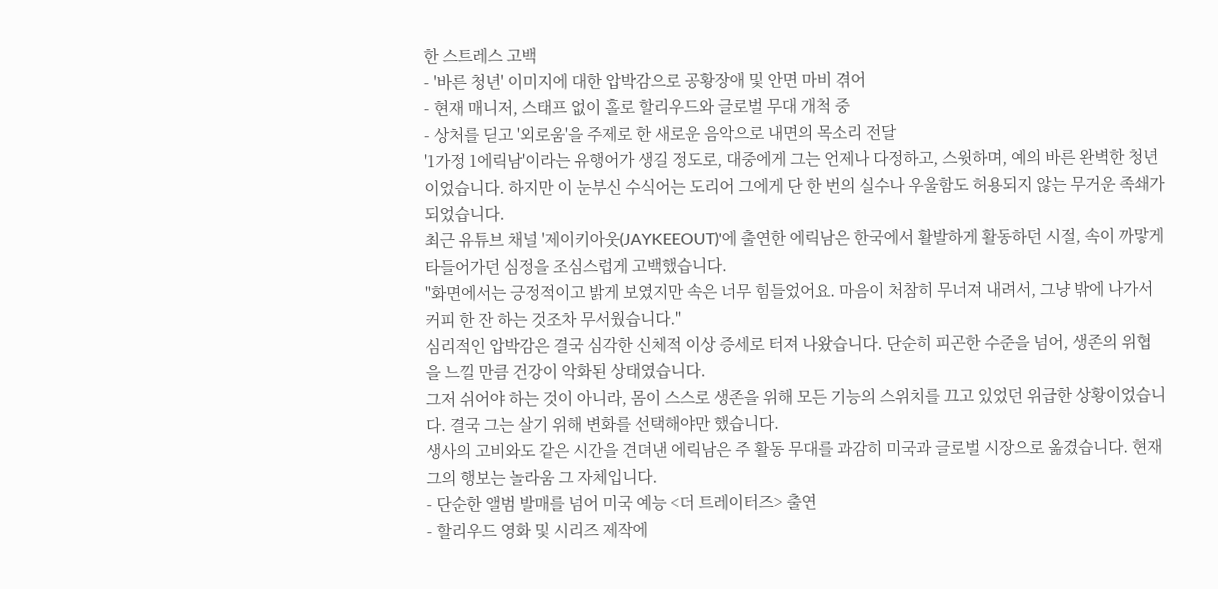한 스트레스 고백
- '바른 청년' 이미지에 대한 압박감으로 공황장애 및 안면 마비 겪어
- 현재 매니저, 스태프 없이 홀로 할리우드와 글로벌 무대 개척 중
- 상처를 딛고 '외로움'을 주제로 한 새로운 음악으로 내면의 목소리 전달
'1가정 1에릭남'이라는 유행어가 생길 정도로, 대중에게 그는 언제나 다정하고, 스윗하며, 예의 바른 완벽한 청년이었습니다. 하지만 이 눈부신 수식어는 도리어 그에게 단 한 번의 실수나 우울함도 허용되지 않는 무거운 족쇄가 되었습니다.
최근 유튜브 채널 '제이키아웃(JAYKEEOUT)'에 출연한 에릭남은 한국에서 활발하게 활동하던 시절, 속이 까맣게 타들어가던 심정을 조심스럽게 고백했습니다.
"화면에서는 긍정적이고 밝게 보였지만 속은 너무 힘들었어요. 마음이 처참히 무너져 내려서, 그냥 밖에 나가서 커피 한 잔 하는 것조차 무서웠습니다."
심리적인 압박감은 결국 심각한 신체적 이상 증세로 터져 나왔습니다. 단순히 피곤한 수준을 넘어, 생존의 위협을 느낄 만큼 건강이 악화된 상태였습니다.
그저 쉬어야 하는 것이 아니라, 몸이 스스로 생존을 위해 모든 기능의 스위치를 끄고 있었던 위급한 상황이었습니다. 결국 그는 살기 위해 변화를 선택해야만 했습니다.
생사의 고비와도 같은 시간을 견뎌낸 에릭남은 주 활동 무대를 과감히 미국과 글로벌 시장으로 옮겼습니다. 현재 그의 행보는 놀라움 그 자체입니다.
- 단순한 앨범 발매를 넘어 미국 예능 <더 트레이터즈> 출연
- 할리우드 영화 및 시리즈 제작에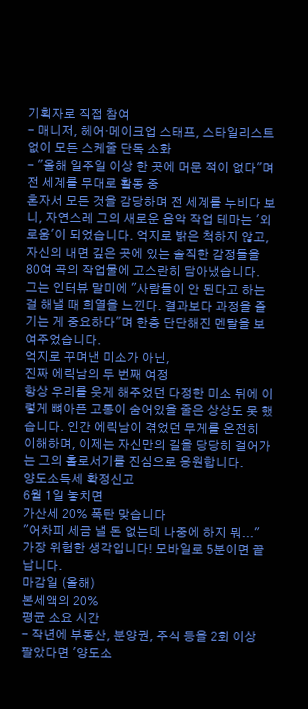기획자로 직접 참여
- 매니저, 헤어·메이크업 스태프, 스타일리스트 없이 모든 스케줄 단독 소화
- "올해 일주일 이상 한 곳에 머문 적이 없다"며 전 세계를 무대로 활동 중
혼자서 모든 것을 감당하며 전 세계를 누비다 보니, 자연스레 그의 새로운 음악 작업 테마는 '외로움'이 되었습니다. 억지로 밝은 척하지 않고, 자신의 내면 깊은 곳에 있는 솔직한 감정들을 80여 곡의 작업물에 고스란히 담아냈습니다.
그는 인터뷰 말미에 "사람들이 안 된다고 하는 걸 해낼 때 희열을 느낀다. 결과보다 과정을 즐기는 게 중요하다"며 한층 단단해진 멘탈을 보여주었습니다.
억지로 꾸며낸 미소가 아닌,
진짜 에릭남의 두 번째 여정
항상 우리를 웃게 해주었던 다정한 미소 뒤에 이렇게 뼈아픈 고통이 숨어있을 줄은 상상도 못 했습니다. 인간 에릭남이 겪었던 무게를 온전히 이해하며, 이제는 자신만의 길을 당당히 걸어가는 그의 홀로서기를 진심으로 응원합니다.
양도소득세 확정신고
6월 1일 놓치면
가산세 20% 폭탄 맞습니다
"어차피 세금 낼 돈 없는데 나중에 하지 뭐..."
가장 위험한 생각입니다! 모바일로 5분이면 끝납니다.
마감일 (올해)
본세액의 20%
평균 소요 시간
- 작년에 부동산, 분양권, 주식 등을 2회 이상 팔았다면 '양도소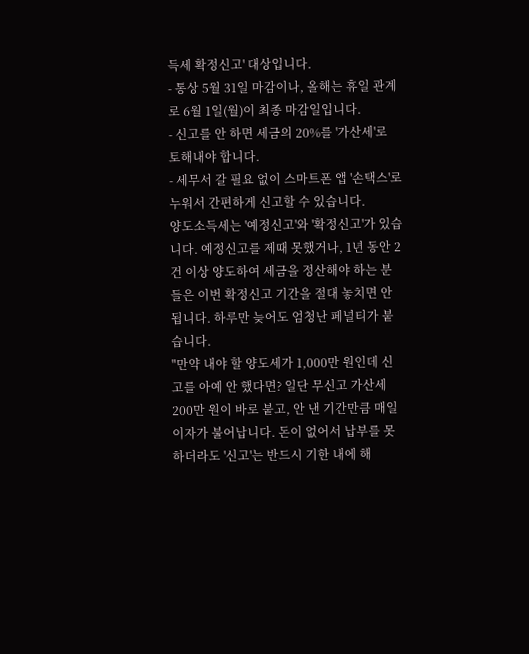득세 확정신고' 대상입니다.
- 통상 5월 31일 마감이나, 올해는 휴일 관계로 6월 1일(월)이 최종 마감일입니다.
- 신고를 안 하면 세금의 20%를 '가산세'로 토해내야 합니다.
- 세무서 갈 필요 없이 스마트폰 앱 '손택스'로 누워서 간편하게 신고할 수 있습니다.
양도소득세는 '예정신고'와 '확정신고'가 있습니다. 예정신고를 제때 못했거나, 1년 동안 2건 이상 양도하여 세금을 정산해야 하는 분들은 이번 확정신고 기간을 절대 놓치면 안 됩니다. 하루만 늦어도 엄청난 페널티가 붙습니다.
"만약 내야 할 양도세가 1,000만 원인데 신고를 아예 안 했다면? 일단 무신고 가산세 200만 원이 바로 붙고, 안 낸 기간만큼 매일 이자가 불어납니다. 돈이 없어서 납부를 못 하더라도 '신고'는 반드시 기한 내에 해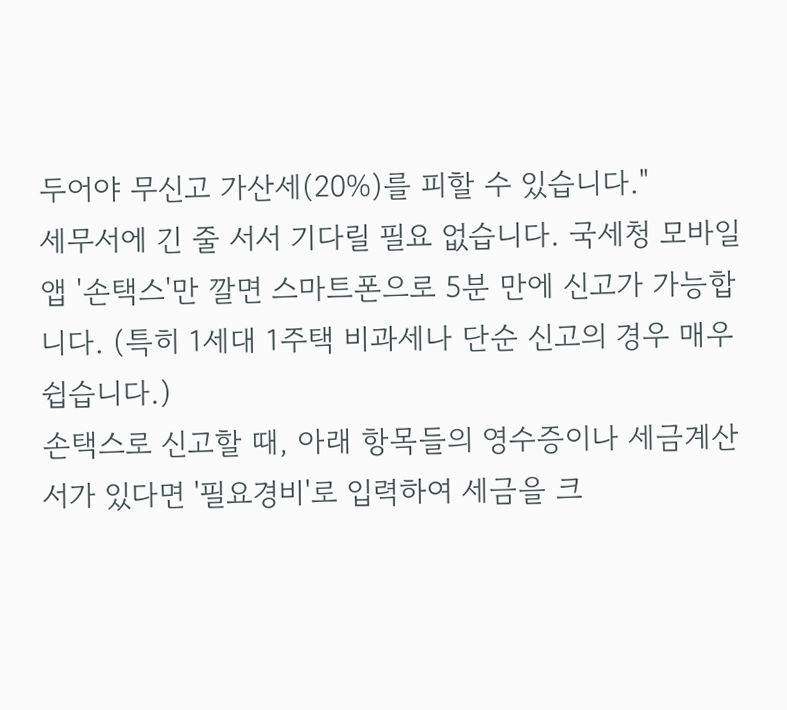두어야 무신고 가산세(20%)를 피할 수 있습니다."
세무서에 긴 줄 서서 기다릴 필요 없습니다. 국세청 모바일 앱 '손택스'만 깔면 스마트폰으로 5분 만에 신고가 가능합니다. (특히 1세대 1주택 비과세나 단순 신고의 경우 매우 쉽습니다.)
손택스로 신고할 때, 아래 항목들의 영수증이나 세금계산서가 있다면 '필요경비'로 입력하여 세금을 크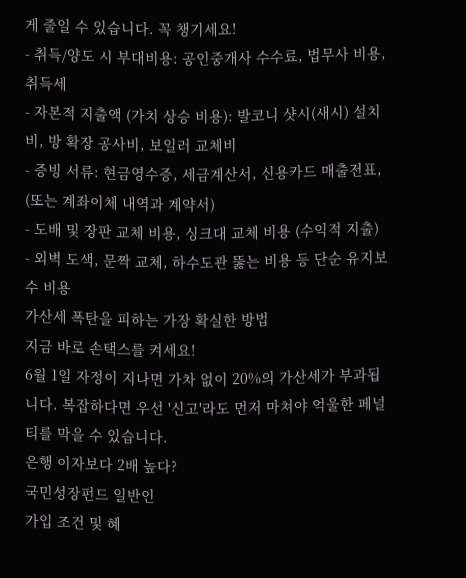게 줄일 수 있습니다. 꼭 챙기세요!
- 취득/양도 시 부대비용: 공인중개사 수수료, 법무사 비용, 취득세
- 자본적 지출액 (가치 상승 비용): 발코니 샷시(새시) 설치비, 방 확장 공사비, 보일러 교체비
- 증빙 서류: 현금영수증, 세금계산서, 신용카드 매출전표, (또는 계좌이체 내역과 계약서)
- 도배 및 장판 교체 비용, 싱크대 교체 비용 (수익적 지출)
- 외벽 도색, 문짝 교체, 하수도관 뚫는 비용 등 단순 유지보수 비용
가산세 폭탄을 피하는 가장 확실한 방법
지금 바로 손택스를 켜세요!
6월 1일 자정이 지나면 가차 없이 20%의 가산세가 부과됩니다. 복잡하다면 우선 '신고'라도 먼저 마쳐야 억울한 페널티를 막을 수 있습니다.
은행 이자보다 2배 높다?
국민성장펀드 일반인
가입 조건 및 혜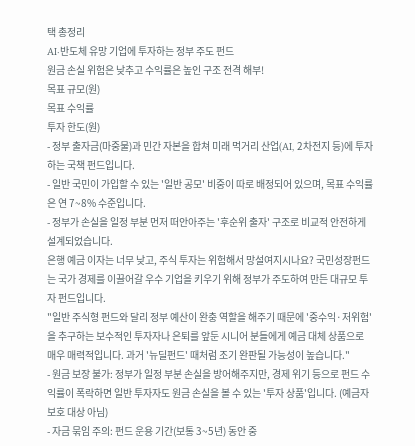택 총정리
AI·반도체 유망 기업에 투자하는 정부 주도 펀드
원금 손실 위험은 낮추고 수익률은 높인 구조 전격 해부!
목표 규모(원)
목표 수익률
투자 한도(원)
- 정부 출자금(마중물)과 민간 자본을 합쳐 미래 먹거리 산업(AI, 2차전지 등)에 투자하는 국책 펀드입니다.
- 일반 국민이 가입할 수 있는 '일반 공모' 비중이 따로 배정되어 있으며, 목표 수익률은 연 7~8% 수준입니다.
- 정부가 손실을 일정 부분 먼저 떠안아주는 '후순위 출자' 구조로 비교적 안전하게 설계되었습니다.
은행 예금 이자는 너무 낮고, 주식 투자는 위험해서 망설여지시나요? 국민성장펀드는 국가 경제를 이끌어갈 우수 기업을 키우기 위해 정부가 주도하여 만든 대규모 투자 펀드입니다.
"일반 주식형 펀드와 달리 정부 예산이 완충 역할을 해주기 때문에 '중수익·저위험'을 추구하는 보수적인 투자자나 은퇴를 앞둔 시니어 분들에게 예금 대체 상품으로 매우 매력적입니다. 과거 '뉴딜펀드' 때처럼 조기 완판될 가능성이 높습니다."
- 원금 보장 불가: 정부가 일정 부분 손실을 방어해주지만, 경제 위기 등으로 펀드 수익률이 폭락하면 일반 투자자도 원금 손실을 볼 수 있는 '투자 상품'입니다. (예금자보호 대상 아님)
- 자금 묶임 주의: 펀드 운용 기간(보통 3~5년) 동안 중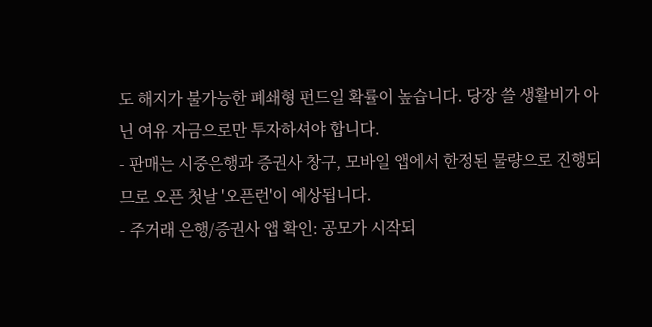도 해지가 불가능한 폐쇄형 펀드일 확률이 높습니다. 당장 쓸 생활비가 아닌 여유 자금으로만 투자하셔야 합니다.
- 판매는 시중은행과 증권사 창구, 모바일 앱에서 한정된 물량으로 진행되므로 오픈 첫날 '오픈런'이 예상됩니다.
- 주거래 은행/증권사 앱 확인: 공모가 시작되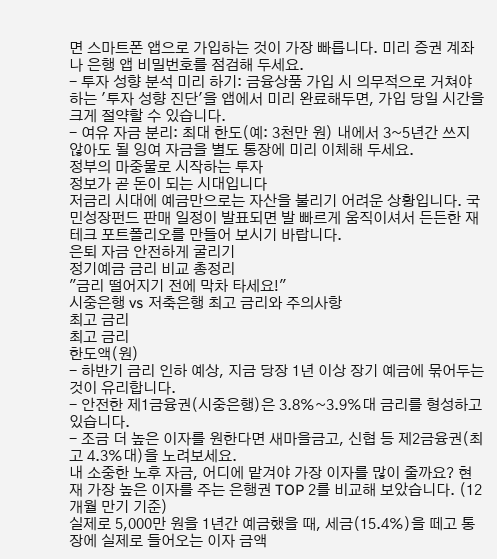면 스마트폰 앱으로 가입하는 것이 가장 빠릅니다. 미리 증권 계좌나 은행 앱 비밀번호를 점검해 두세요.
- 투자 성향 분석 미리 하기: 금융상품 가입 시 의무적으로 거쳐야 하는 '투자 성향 진단'을 앱에서 미리 완료해두면, 가입 당일 시간을 크게 절약할 수 있습니다.
- 여유 자금 분리: 최대 한도(예: 3천만 원) 내에서 3~5년간 쓰지 않아도 될 잉여 자금을 별도 통장에 미리 이체해 두세요.
정부의 마중물로 시작하는 투자
정보가 곧 돈이 되는 시대입니다
저금리 시대에 예금만으로는 자산을 불리기 어려운 상황입니다. 국민성장펀드 판매 일정이 발표되면 발 빠르게 움직이셔서 든든한 재테크 포트폴리오를 만들어 보시기 바랍니다.
은퇴 자금 안전하게 굴리기
정기예금 금리 비교 총정리
"금리 떨어지기 전에 막차 타세요!"
시중은행 vs 저축은행 최고 금리와 주의사항
최고 금리
최고 금리
한도액(원)
- 하반기 금리 인하 예상, 지금 당장 1년 이상 장기 예금에 묶어두는 것이 유리합니다.
- 안전한 제1금융권(시중은행)은 3.8%~3.9%대 금리를 형성하고 있습니다.
- 조금 더 높은 이자를 원한다면 새마을금고, 신협 등 제2금융권(최고 4.3%대)을 노려보세요.
내 소중한 노후 자금, 어디에 맡겨야 가장 이자를 많이 줄까요? 현재 가장 높은 이자를 주는 은행권 TOP 2를 비교해 보았습니다. (12개월 만기 기준)
실제로 5,000만 원을 1년간 예금했을 때, 세금(15.4%)을 떼고 통장에 실제로 들어오는 이자 금액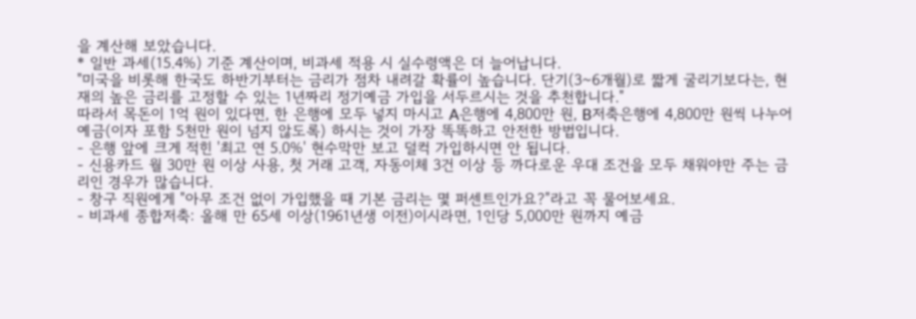을 계산해 보았습니다.
* 일반 과세(15.4%) 기준 계산이며, 비과세 적용 시 실수령액은 더 늘어납니다.
"미국을 비롯해 한국도 하반기부터는 금리가 점차 내려갈 확률이 높습니다. 단기(3~6개월)로 짧게 굴리기보다는, 현재의 높은 금리를 고정할 수 있는 1년짜리 정기예금 가입을 서두르시는 것을 추천합니다."
따라서 목돈이 1억 원이 있다면, 한 은행에 모두 넣지 마시고 A은행에 4,800만 원, B저축은행에 4,800만 원씩 나누어 예금(이자 포함 5천만 원이 넘지 않도록) 하시는 것이 가장 똑똑하고 안전한 방법입니다.
- 은행 앞에 크게 적힌 '최고 연 5.0%' 현수막만 보고 덜컥 가입하시면 안 됩니다.
- 신용카드 월 30만 원 이상 사용, 첫 거래 고객, 자동이체 3건 이상 등 까다로운 우대 조건을 모두 채워야만 주는 금리인 경우가 많습니다.
- 창구 직원에게 "아무 조건 없이 가입했을 때 기본 금리는 몇 퍼센트인가요?"라고 꼭 물어보세요.
- 비과세 종합저축: 올해 만 65세 이상(1961년생 이전)이시라면, 1인당 5,000만 원까지 예금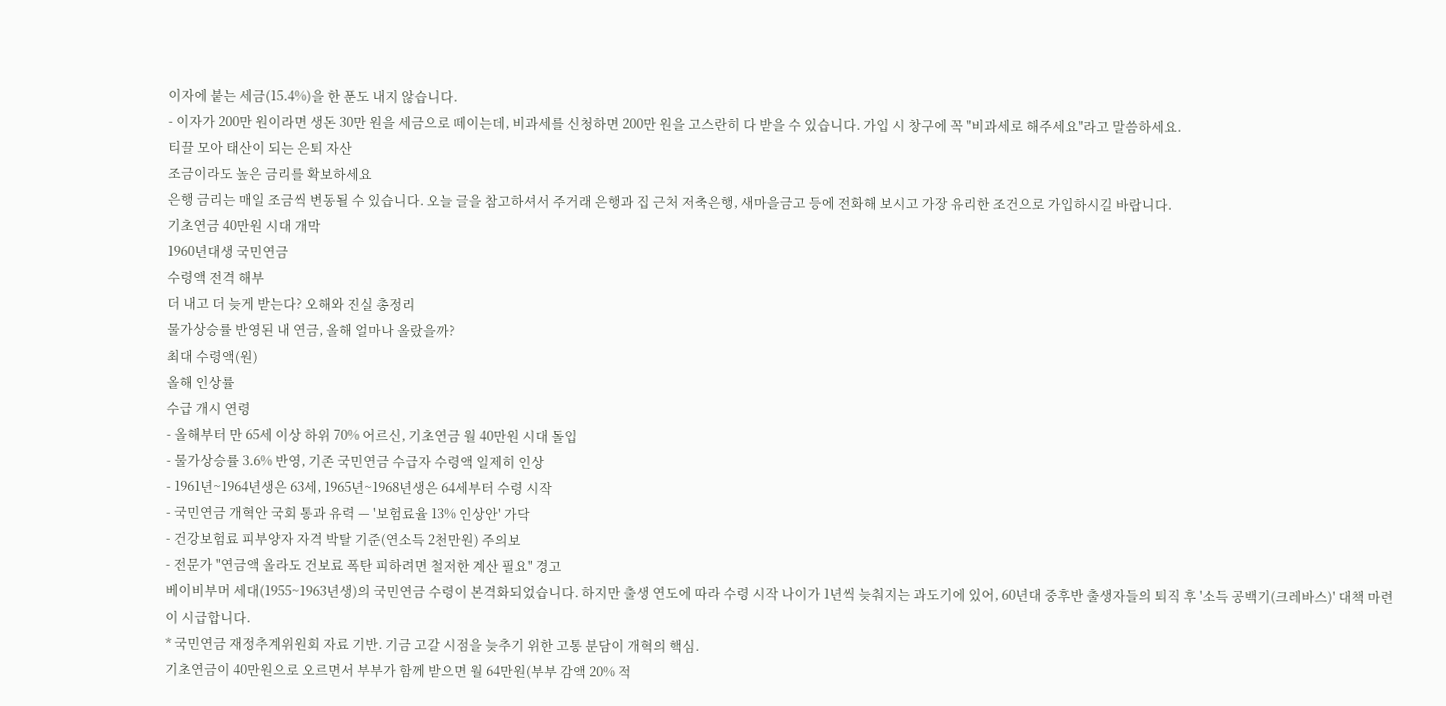이자에 붙는 세금(15.4%)을 한 푼도 내지 않습니다.
- 이자가 200만 원이라면 생돈 30만 원을 세금으로 떼이는데, 비과세를 신청하면 200만 원을 고스란히 다 받을 수 있습니다. 가입 시 창구에 꼭 "비과세로 해주세요"라고 말씀하세요.
티끌 모아 태산이 되는 은퇴 자산
조금이라도 높은 금리를 확보하세요
은행 금리는 매일 조금씩 변동될 수 있습니다. 오늘 글을 참고하셔서 주거래 은행과 집 근처 저축은행, 새마을금고 등에 전화해 보시고 가장 유리한 조건으로 가입하시길 바랍니다.
기초연금 40만원 시대 개막
1960년대생 국민연금
수령액 전격 해부
더 내고 더 늦게 받는다? 오해와 진실 총정리
물가상승률 반영된 내 연금, 올해 얼마나 올랐을까?
최대 수령액(원)
올해 인상률
수급 개시 연령
- 올해부터 만 65세 이상 하위 70% 어르신, 기초연금 월 40만원 시대 돌입
- 물가상승률 3.6% 반영, 기존 국민연금 수급자 수령액 일제히 인상
- 1961년~1964년생은 63세, 1965년~1968년생은 64세부터 수령 시작
- 국민연금 개혁안 국회 통과 유력 — '보험료율 13% 인상안' 가닥
- 건강보험료 피부양자 자격 박탈 기준(연소득 2천만원) 주의보
- 전문가 "연금액 올라도 건보료 폭탄 피하려면 철저한 계산 필요" 경고
베이비부머 세대(1955~1963년생)의 국민연금 수령이 본격화되었습니다. 하지만 출생 연도에 따라 수령 시작 나이가 1년씩 늦춰지는 과도기에 있어, 60년대 중후반 출생자들의 퇴직 후 '소득 공백기(크레바스)' 대책 마련이 시급합니다.
* 국민연금 재정추계위원회 자료 기반. 기금 고갈 시점을 늦추기 위한 고통 분담이 개혁의 핵심.
기초연금이 40만원으로 오르면서 부부가 함께 받으면 월 64만원(부부 감액 20% 적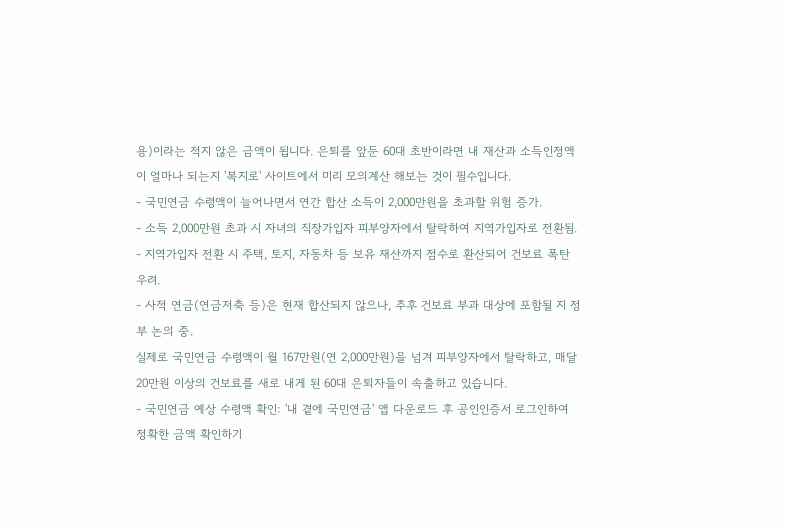용)이라는 적지 않은 금액이 됩니다. 은퇴를 앞둔 60대 초반이라면 내 재산과 소득인정액이 얼마나 되는지 '복지로' 사이트에서 미리 모의계산 해보는 것이 필수입니다.
- 국민연금 수령액이 늘어나면서 연간 합산 소득이 2,000만원을 초과할 위험 증가.
- 소득 2,000만원 초과 시 자녀의 직장가입자 피부양자에서 탈락하여 지역가입자로 전환됨.
- 지역가입자 전환 시 주택, 토지, 자동차 등 보유 재산까지 점수로 환산되어 건보료 폭탄 우려.
- 사적 연금(연금저축 등)은 현재 합산되지 않으나, 추후 건보료 부과 대상에 포함될 지 정부 논의 중.
실제로 국민연금 수령액이 월 167만원(연 2,000만원)을 넘겨 피부양자에서 탈락하고, 매달 20만원 이상의 건보료를 새로 내게 된 60대 은퇴자들이 속출하고 있습니다.
- 국민연금 예상 수령액 확인: '내 곁에 국민연금' 앱 다운로드 후 공인인증서 로그인하여 정확한 금액 확인하기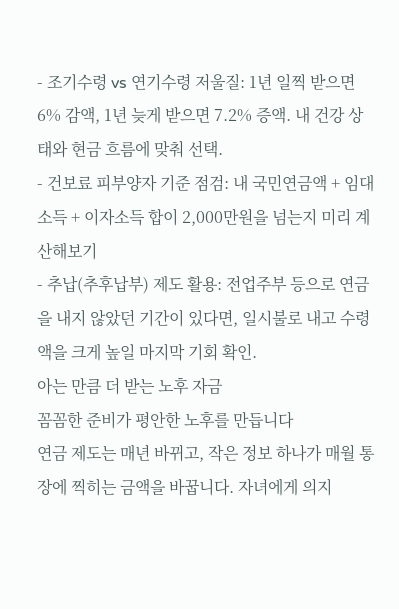- 조기수령 vs 연기수령 저울질: 1년 일찍 받으면 6% 감액, 1년 늦게 받으면 7.2% 증액. 내 건강 상태와 현금 흐름에 맞춰 선택.
- 건보료 피부양자 기준 점검: 내 국민연금액 + 임대소득 + 이자소득 합이 2,000만원을 넘는지 미리 계산해보기
- 추납(추후납부) 제도 활용: 전업주부 등으로 연금을 내지 않았던 기간이 있다면, 일시불로 내고 수령액을 크게 높일 마지막 기회 확인.
아는 만큼 더 받는 노후 자금
꼼꼼한 준비가 평안한 노후를 만듭니다
연금 제도는 매년 바뀌고, 작은 정보 하나가 매월 통장에 찍히는 금액을 바꿉니다. 자녀에게 의지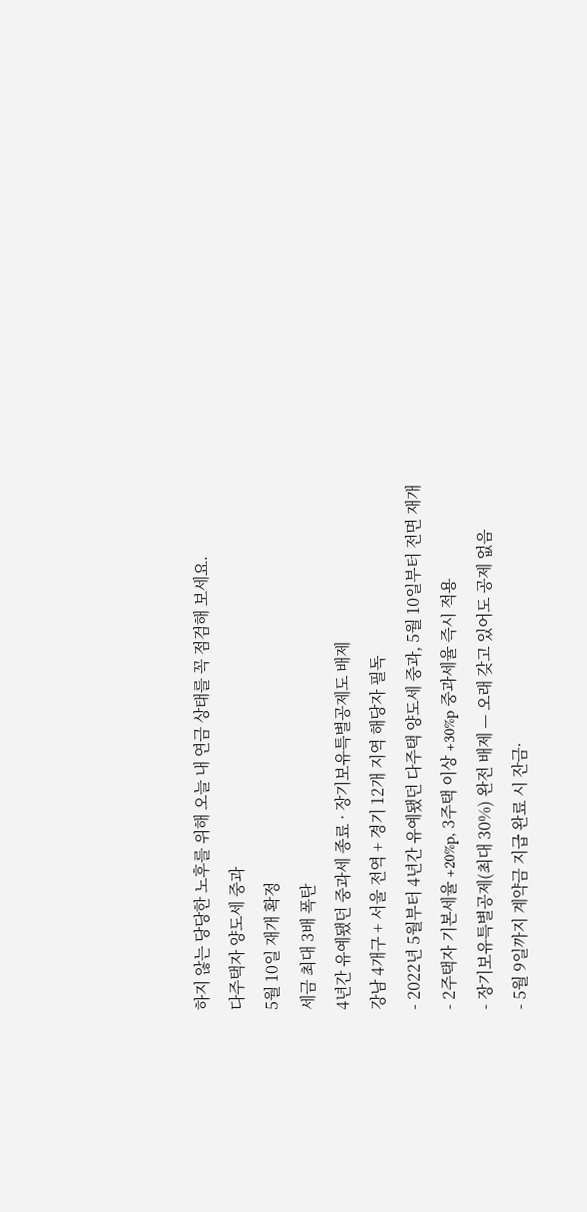하지 않는 당당한 노후를 위해 오늘 내 연금 상태를 꼭 점검해 보세요.
다주택자 양도세 중과
5월 10일 재개 확정
세금 최대 3배 폭탄
4년간 유예됐던 중과세 종료 · 장기보유특별공제도 배제
강남 4개구 + 서울 전역 + 경기 12개 지역 해당자 필독
- 2022년 5월부터 4년간 유예됐던 다주택 양도세 중과, 5월 10일부터 전면 재개
- 2주택자 기본세율 +20%p, 3주택 이상 +30%p 중과세율 즉시 적용
- 장기보유특별공제(최대 30%) 완전 배제 — 오래 갖고 있어도 공제 없음
- 5월 9일까지 계약금 지급 완료 시 잔금·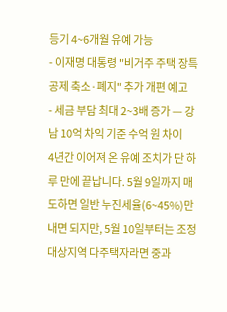등기 4~6개월 유예 가능
- 이재명 대통령 "비거주 주택 장특공제 축소·폐지" 추가 개편 예고
- 세금 부담 최대 2~3배 증가 — 강남 10억 차익 기준 수억 원 차이
4년간 이어져 온 유예 조치가 단 하루 만에 끝납니다. 5월 9일까지 매도하면 일반 누진세율(6~45%)만 내면 되지만, 5월 10일부터는 조정대상지역 다주택자라면 중과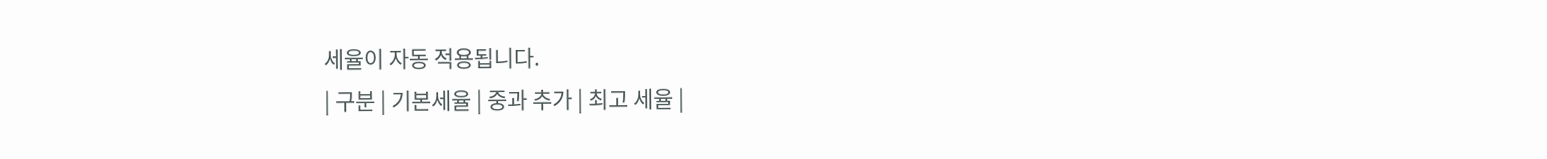세율이 자동 적용됩니다.
| 구분 | 기본세율 | 중과 추가 | 최고 세율 |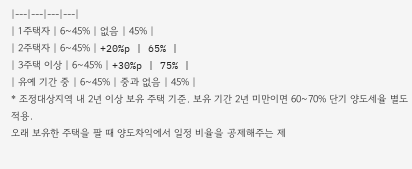|---|---|---|---|
| 1주택자 | 6~45% | 없음 | 45% |
| 2주택자 | 6~45% | +20%p | 65% |
| 3주택 이상 | 6~45% | +30%p | 75% |
| 유예 기간 중 | 6~45% | 중과 없음 | 45% |
* 조정대상지역 내 2년 이상 보유 주택 기준. 보유 기간 2년 미만이면 60~70% 단기 양도세율 별도 적용.
오래 보유한 주택을 팔 때 양도차익에서 일정 비율을 공제해주는 제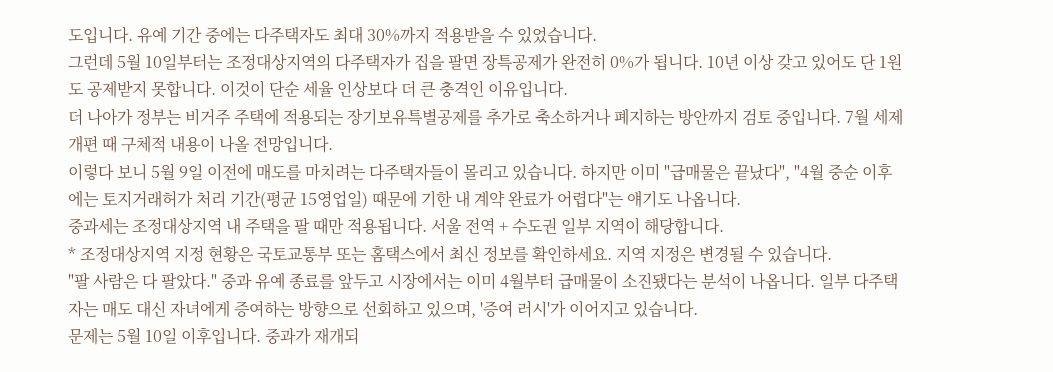도입니다. 유예 기간 중에는 다주택자도 최대 30%까지 적용받을 수 있었습니다.
그런데 5월 10일부터는 조정대상지역의 다주택자가 집을 팔면 장특공제가 완전히 0%가 됩니다. 10년 이상 갖고 있어도 단 1원도 공제받지 못합니다. 이것이 단순 세율 인상보다 더 큰 충격인 이유입니다.
더 나아가 정부는 비거주 주택에 적용되는 장기보유특별공제를 추가로 축소하거나 폐지하는 방안까지 검토 중입니다. 7월 세제 개편 때 구체적 내용이 나올 전망입니다.
이렇다 보니 5월 9일 이전에 매도를 마치려는 다주택자들이 몰리고 있습니다. 하지만 이미 "급매물은 끝났다", "4월 중순 이후에는 토지거래허가 처리 기간(평균 15영업일) 때문에 기한 내 계약 완료가 어렵다"는 얘기도 나옵니다.
중과세는 조정대상지역 내 주택을 팔 때만 적용됩니다. 서울 전역 + 수도권 일부 지역이 해당합니다.
* 조정대상지역 지정 현황은 국토교통부 또는 홈택스에서 최신 정보를 확인하세요. 지역 지정은 변경될 수 있습니다.
"팔 사람은 다 팔았다." 중과 유예 종료를 앞두고 시장에서는 이미 4월부터 급매물이 소진됐다는 분석이 나옵니다. 일부 다주택자는 매도 대신 자녀에게 증여하는 방향으로 선회하고 있으며, '증여 러시'가 이어지고 있습니다.
문제는 5월 10일 이후입니다. 중과가 재개되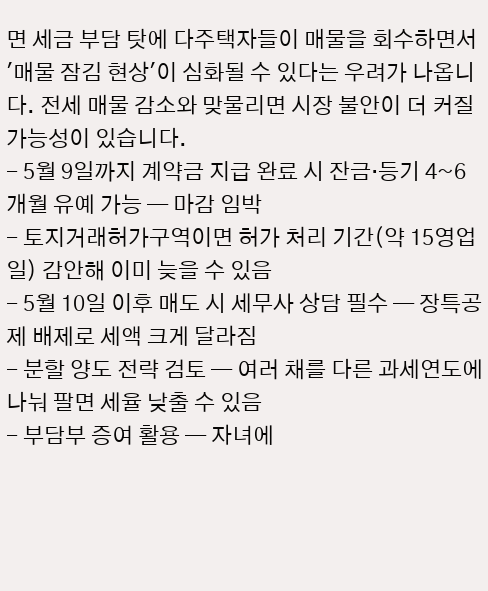면 세금 부담 탓에 다주택자들이 매물을 회수하면서 '매물 잠김 현상'이 심화될 수 있다는 우려가 나옵니다. 전세 매물 감소와 맞물리면 시장 불안이 더 커질 가능성이 있습니다.
- 5월 9일까지 계약금 지급 완료 시 잔금·등기 4~6개월 유예 가능 — 마감 임박
- 토지거래허가구역이면 허가 처리 기간(약 15영업일) 감안해 이미 늦을 수 있음
- 5월 10일 이후 매도 시 세무사 상담 필수 — 장특공제 배제로 세액 크게 달라짐
- 분할 양도 전략 검토 — 여러 채를 다른 과세연도에 나눠 팔면 세율 낮출 수 있음
- 부담부 증여 활용 — 자녀에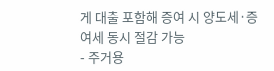게 대출 포함해 증여 시 양도세·증여세 동시 절감 가능
- 주거용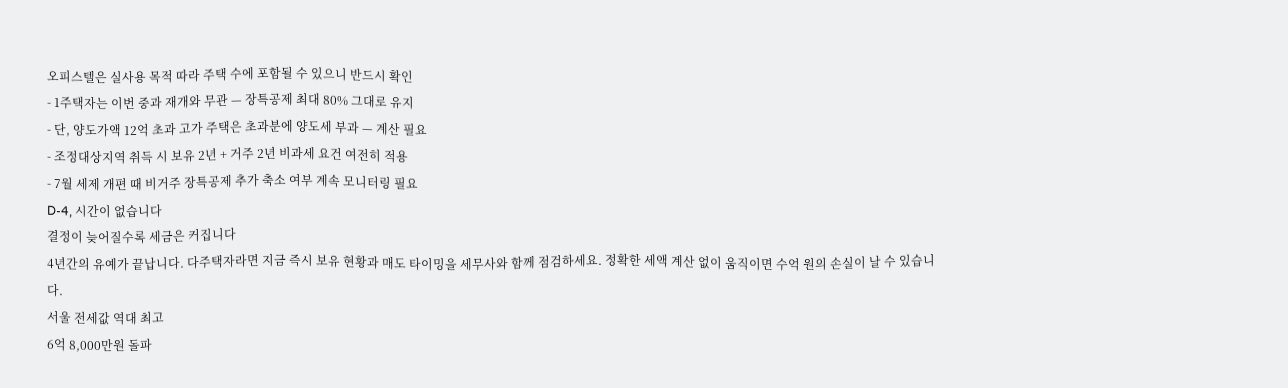오피스텔은 실사용 목적 따라 주택 수에 포함될 수 있으니 반드시 확인
- 1주택자는 이번 중과 재개와 무관 — 장특공제 최대 80% 그대로 유지
- 단, 양도가액 12억 초과 고가 주택은 초과분에 양도세 부과 — 계산 필요
- 조정대상지역 취득 시 보유 2년 + 거주 2년 비과세 요건 여전히 적용
- 7월 세제 개편 때 비거주 장특공제 추가 축소 여부 계속 모니터링 필요
D-4, 시간이 없습니다
결정이 늦어질수록 세금은 커집니다
4년간의 유예가 끝납니다. 다주택자라면 지금 즉시 보유 현황과 매도 타이밍을 세무사와 함께 점검하세요. 정확한 세액 계산 없이 움직이면 수억 원의 손실이 날 수 있습니다.
서울 전세값 역대 최고
6억 8,000만원 돌파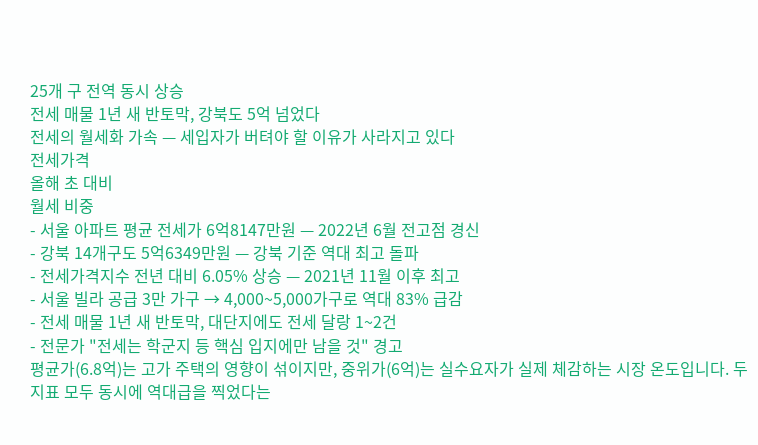25개 구 전역 동시 상승
전세 매물 1년 새 반토막, 강북도 5억 넘었다
전세의 월세화 가속 — 세입자가 버텨야 할 이유가 사라지고 있다
전세가격
올해 초 대비
월세 비중
- 서울 아파트 평균 전세가 6억8147만원 — 2022년 6월 전고점 경신
- 강북 14개구도 5억6349만원 — 강북 기준 역대 최고 돌파
- 전세가격지수 전년 대비 6.05% 상승 — 2021년 11월 이후 최고
- 서울 빌라 공급 3만 가구 → 4,000~5,000가구로 역대 83% 급감
- 전세 매물 1년 새 반토막, 대단지에도 전세 달랑 1~2건
- 전문가 "전세는 학군지 등 핵심 입지에만 남을 것" 경고
평균가(6.8억)는 고가 주택의 영향이 섞이지만, 중위가(6억)는 실수요자가 실제 체감하는 시장 온도입니다. 두 지표 모두 동시에 역대급을 찍었다는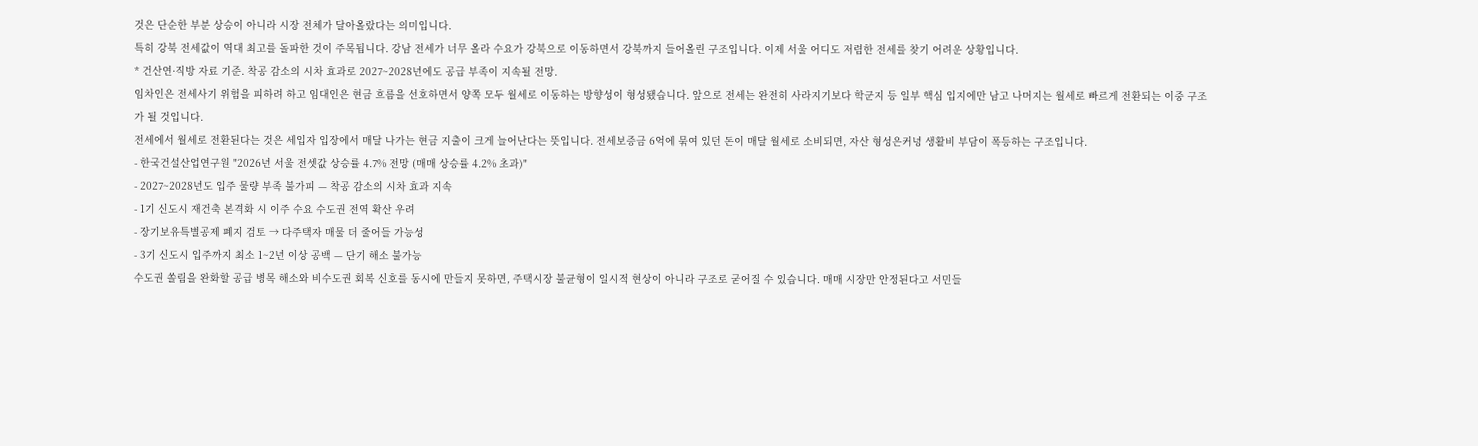것은 단순한 부분 상승이 아니라 시장 전체가 달아올랐다는 의미입니다.
특히 강북 전세값이 역대 최고를 돌파한 것이 주목됩니다. 강남 전세가 너무 올라 수요가 강북으로 이동하면서 강북까지 들어올린 구조입니다. 이제 서울 어디도 저렴한 전세를 찾기 어려운 상황입니다.
* 건산연·직방 자료 기준. 착공 감소의 시차 효과로 2027~2028년에도 공급 부족이 지속될 전망.
임차인은 전세사기 위험을 피하려 하고 임대인은 현금 흐름을 선호하면서 양쪽 모두 월세로 이동하는 방향성이 형성됐습니다. 앞으로 전세는 완전히 사라지기보다 학군지 등 일부 핵심 입지에만 남고 나머지는 월세로 빠르게 전환되는 이중 구조가 될 것입니다.
전세에서 월세로 전환된다는 것은 세입자 입장에서 매달 나가는 현금 지출이 크게 늘어난다는 뜻입니다. 전세보증금 6억에 묶여 있던 돈이 매달 월세로 소비되면, 자산 형성은커녕 생활비 부담이 폭등하는 구조입니다.
- 한국건설산업연구원 "2026년 서울 전셋값 상승률 4.7% 전망 (매매 상승률 4.2% 초과)"
- 2027~2028년도 입주 물량 부족 불가피 — 착공 감소의 시차 효과 지속
- 1기 신도시 재건축 본격화 시 이주 수요 수도권 전역 확산 우려
- 장기보유특별공제 폐지 검토 → 다주택자 매물 더 줄어들 가능성
- 3기 신도시 입주까지 최소 1~2년 이상 공백 — 단기 해소 불가능
수도권 쏠림을 완화할 공급 병목 해소와 비수도권 회복 신호를 동시에 만들지 못하면, 주택시장 불균형이 일시적 현상이 아니라 구조로 굳어질 수 있습니다. 매매 시장만 안정된다고 서민들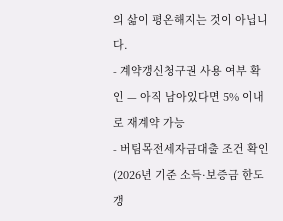의 삶이 평온해지는 것이 아닙니다.
- 계약갱신청구권 사용 여부 확인 — 아직 남아있다면 5% 이내로 재계약 가능
- 버팀목전세자금대출 조건 확인 (2026년 기준 소득·보증금 한도 갱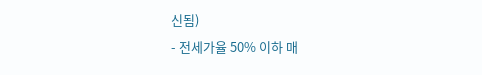신됨)
- 전세가율 50% 이하 매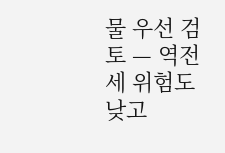물 우선 검토 — 역전세 위험도 낮고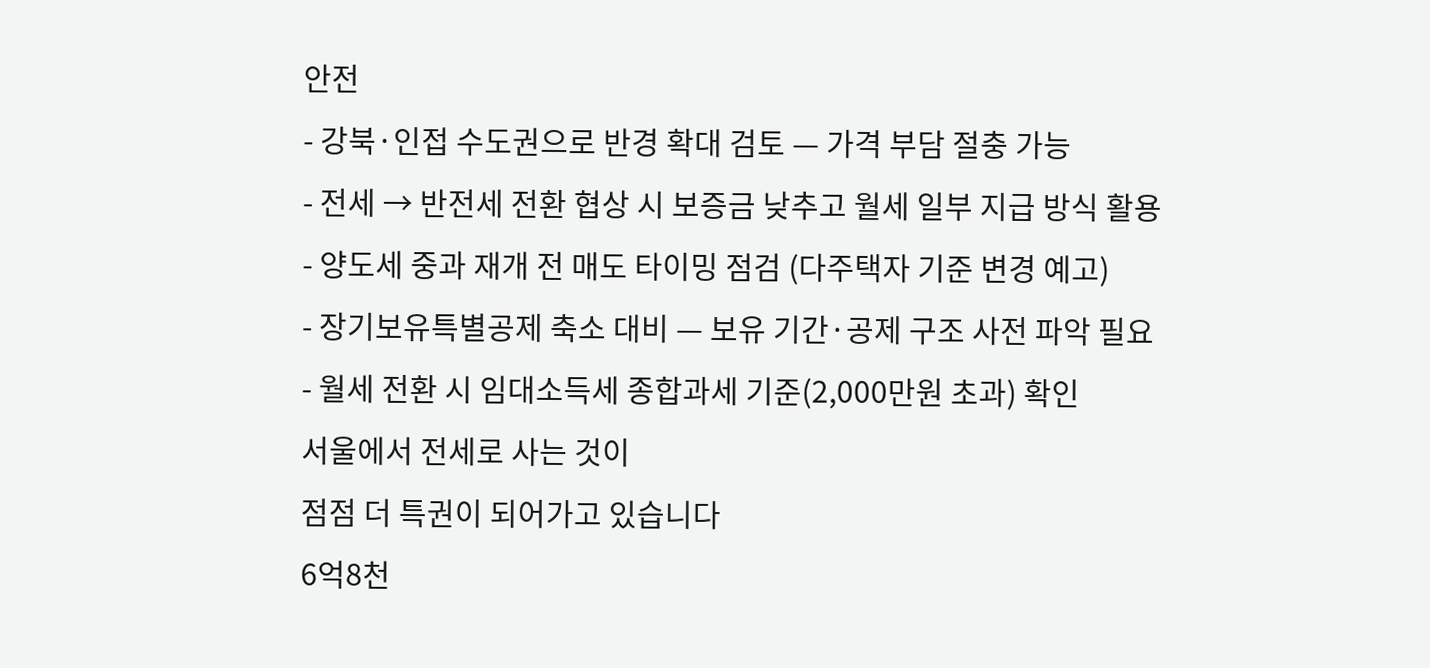안전
- 강북·인접 수도권으로 반경 확대 검토 — 가격 부담 절충 가능
- 전세 → 반전세 전환 협상 시 보증금 낮추고 월세 일부 지급 방식 활용
- 양도세 중과 재개 전 매도 타이밍 점검 (다주택자 기준 변경 예고)
- 장기보유특별공제 축소 대비 — 보유 기간·공제 구조 사전 파악 필요
- 월세 전환 시 임대소득세 종합과세 기준(2,000만원 초과) 확인
서울에서 전세로 사는 것이
점점 더 특권이 되어가고 있습니다
6억8천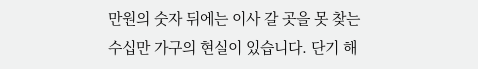만원의 숫자 뒤에는 이사 갈 곳을 못 찾는 수십만 가구의 현실이 있습니다. 단기 해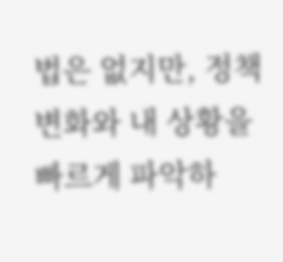법은 없지만, 정책 변화와 내 상황을 빠르게 파악하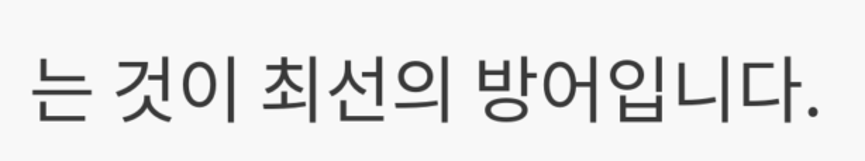는 것이 최선의 방어입니다.